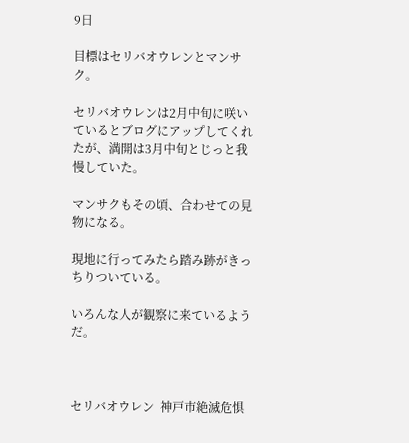9日

目標はセリバオウレンとマンサク。

セリバオウレンは2月中旬に咲いているとブログにアップしてくれたが、満開は3月中旬とじっと我慢していた。

マンサクもその頃、合わせての見物になる。

現地に行ってみたら踏み跡がきっちりついている。

いろんな人が観察に来ているようだ。



セリバオウレン  神戸市絶滅危惧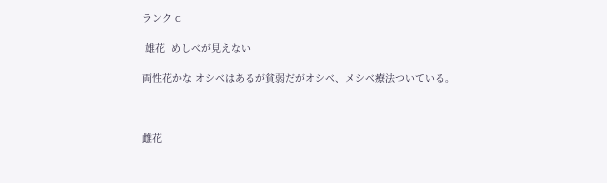ランク C

 雄花  めしべが見えない

両性花かな オシベはあるが貧弱だがオシベ、メシベ療法ついている。



雌花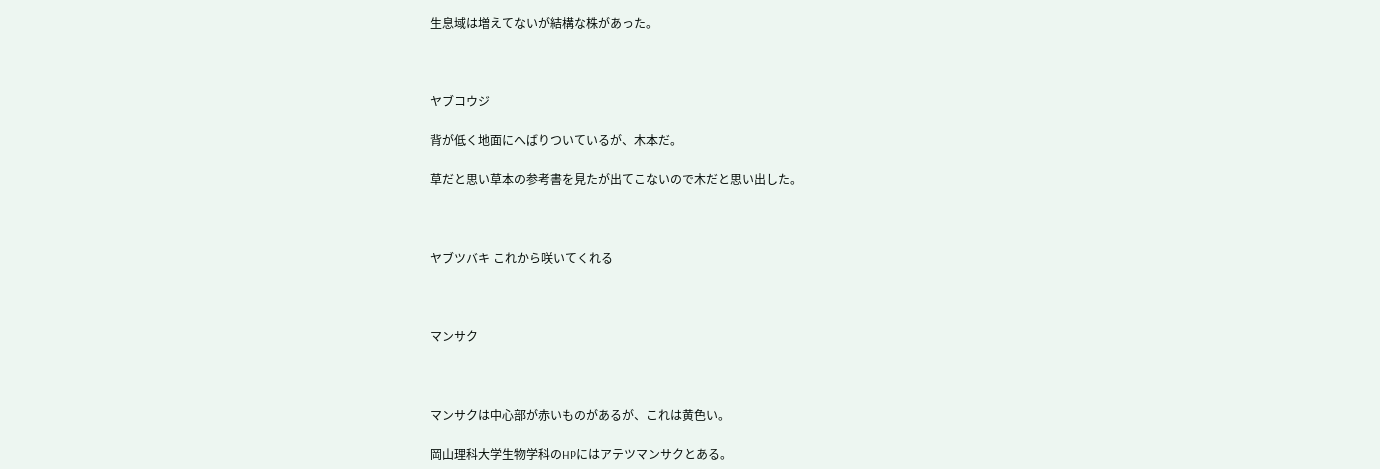生息域は増えてないが結構な株があった。



ヤブコウジ

背が低く地面にへばりついているが、木本だ。

草だと思い草本の参考書を見たが出てこないので木だと思い出した。



ヤブツバキ これから咲いてくれる



マンサク



マンサクは中心部が赤いものがあるが、これは黄色い。

岡山理科大学生物学科のHPにはアテツマンサクとある。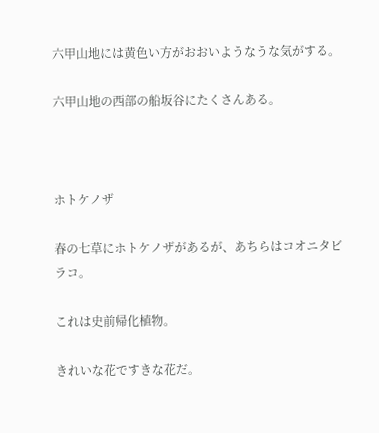六甲山地には黄色い方がおおいようなうな気がする。

六甲山地の西部の船坂谷にたくさんある。



ホトケノザ

春の七草にホトケノザがあるが、あちらはコオニタビラコ。

これは史前帰化植物。

きれいな花ですきな花だ。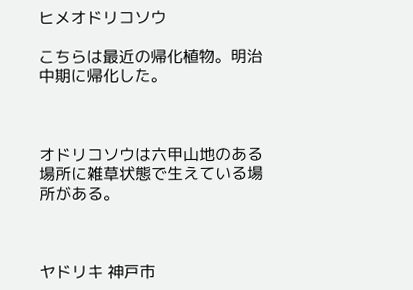ヒメオドリコソウ

こちらは最近の帰化植物。明治中期に帰化した。



オドリコソウは六甲山地のある場所に雑草状態で生えている場所がある。



ヤドリキ 神戸市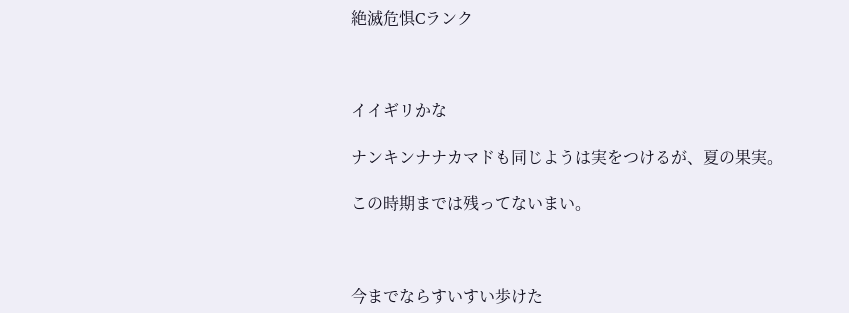絶滅危惧Cランク



イイギリかな

ナンキンナナカマドも同じようは実をつけるが、夏の果実。

この時期までは残ってないまい。



今までならすいすい歩けた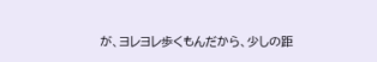が、ヨレヨレ歩くもんだから、少しの距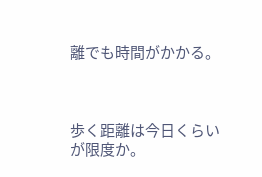離でも時間がかかる。



歩く距離は今日くらいが限度か。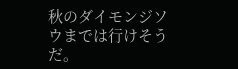秋のダイモンジソウまでは行けそうだ。